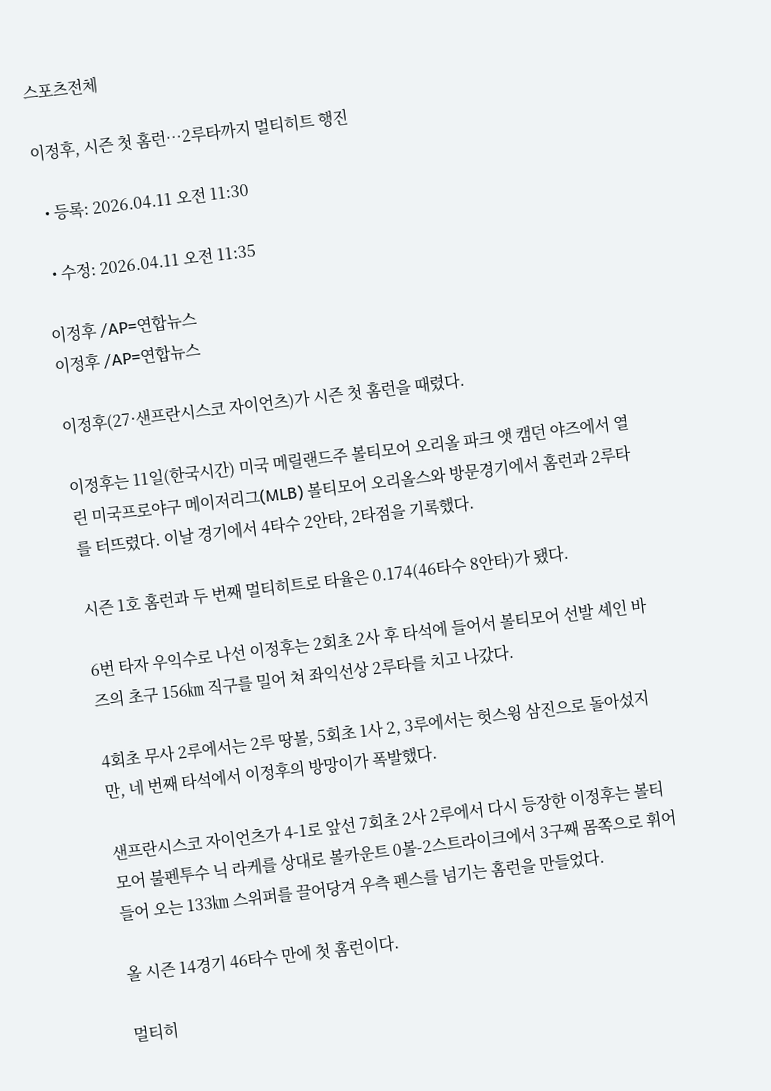스포츠전체

이정후, 시즌 첫 홈런…2루타까지 멀티히트 행진

  • 등록: 2026.04.11 오전 11:30

  • 수정: 2026.04.11 오전 11:35

이정후 /AP=연합뉴스
이정후 /AP=연합뉴스

이정후(27·샌프란시스코 자이언츠)가 시즌 첫 홈런을 때렸다.

이정후는 11일(한국시간) 미국 메릴랜드주 볼티모어 오리올 파크 앳 캠던 야즈에서 열린 미국프로야구 메이저리그(MLB) 볼티모어 오리올스와 방문경기에서 홈런과 2루타를 터뜨렸다. 이날 경기에서 4타수 2안타, 2타점을 기록했다.

시즌 1호 홈런과 두 번째 멀티히트로 타율은 0.174(46타수 8안타)가 됐다.

6번 타자 우익수로 나선 이정후는 2회초 2사 후 타석에 들어서 볼티모어 선발 셰인 바즈의 초구 156㎞ 직구를 밀어 쳐 좌익선상 2루타를 치고 나갔다.

4회초 무사 2루에서는 2루 땅볼, 5회초 1사 2, 3루에서는 헛스윙 삼진으로 돌아섰지만, 네 번째 타석에서 이정후의 방망이가 폭발했다.

샌프란시스코 자이언츠가 4-1로 앞선 7회초 2사 2루에서 다시 등장한 이정후는 볼티모어 불펜투수 닉 라케를 상대로 볼카운트 0볼-2스트라이크에서 3구째 몸쪽으로 휘어들어 오는 133㎞ 스위퍼를 끌어당겨 우측 펜스를 넘기는 홈런을 만들었다.

올 시즌 14경기 46타수 만에 첫 홈런이다.

멀티히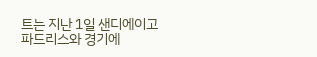트는 지난 1일 샌디에이고 파드리스와 경기에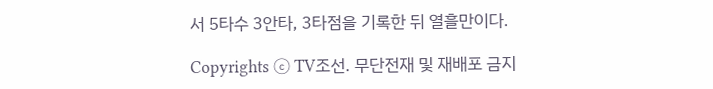서 5타수 3안타, 3타점을 기록한 뒤 열흘만이다.

Copyrights ⓒ TV조선. 무단전재 및 재배포 금지